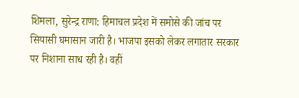शिमला, सुरेन्द्र राणा: हिमाचल प्रदेश में समोसे की जांच पर सियासी घमासान जारी है। भाजपा इसको लेकर लगातार सरकार पर निशाना साध रही है। वहीं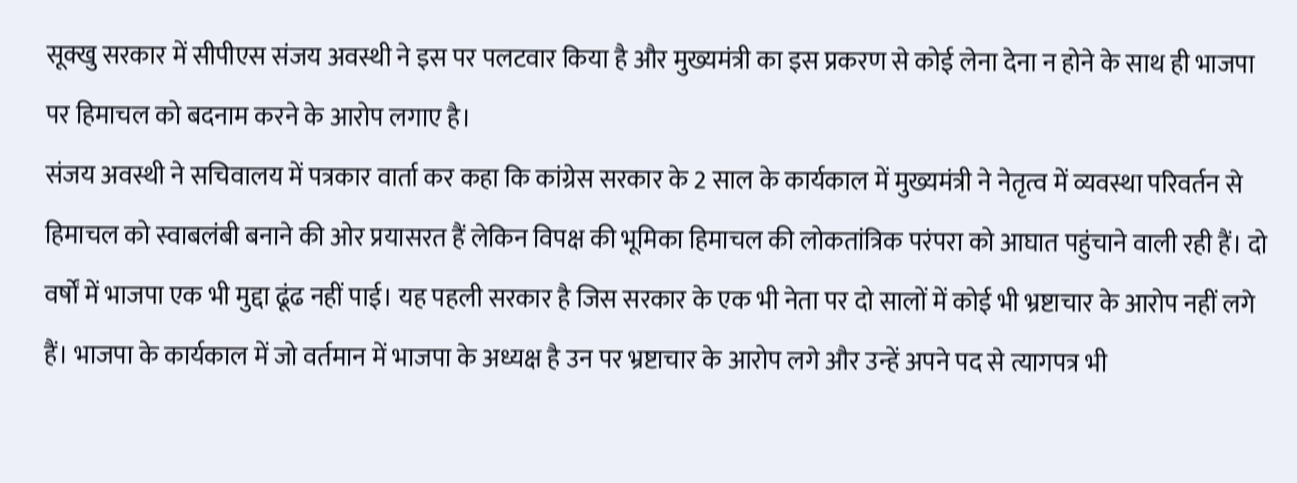सूक्खु सरकार में सीपीएस संजय अवस्थी ने इस पर पलटवार किया है और मुख्यमंत्री का इस प्रकरण से कोई लेना देना न होने के साथ ही भाजपा पर हिमाचल को बदनाम करने के आरोप लगाए है।
संजय अवस्थी ने सचिवालय में पत्रकार वार्ता कर कहा कि कांग्रेस सरकार के 2 साल के कार्यकाल में मुख्यमंत्री ने नेतृत्व में व्यवस्था परिवर्तन से हिमाचल को स्वाबलंबी बनाने की ओर प्रयासरत हैं लेकिन विपक्ष की भूमिका हिमाचल की लोकतांत्रिक परंपरा को आघात पहुंचाने वाली रही हैं। दो वर्षों में भाजपा एक भी मुद्दा ढूंढ नहीं पाई। यह पहली सरकार है जिस सरकार के एक भी नेता पर दो सालों में कोई भी भ्रष्टाचार के आरोप नहीं लगे हैं। भाजपा के कार्यकाल में जो वर्तमान में भाजपा के अध्यक्ष है उन पर भ्रष्टाचार के आरोप लगे और उन्हें अपने पद से त्यागपत्र भी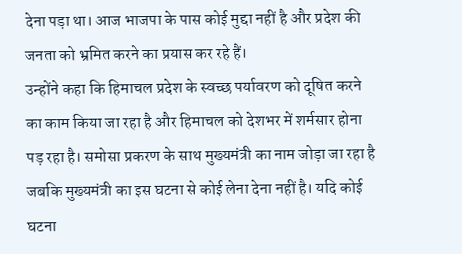देना पड़ा था। आज भाजपा के पास कोई मुद्दा नहीं है और प्रदेश की जनता को भ्रमित करने का प्रयास कर रहे हैं।
उन्होंने कहा कि हिमाचल प्रदेश के स्वच्छ पर्यावरण को दूषित करने का काम किया जा रहा है और हिमाचल को देशभर में शर्मसार होना पड़ रहा है। समोसा प्रकरण के साथ मुख्यमंत्री का नाम जोड़ा जा रहा है जबकि मुख्यमंत्री का इस घटना से कोई लेना देना नहीं है। यदि कोई घटना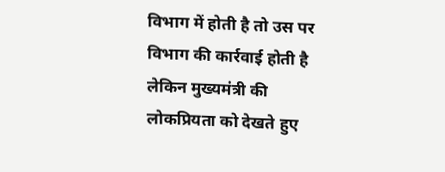विभाग में होती है तो उस पर विभाग की कार्रवाई होती है लेकिन मुख्यमंत्री की लोकप्रियता को देखते हुए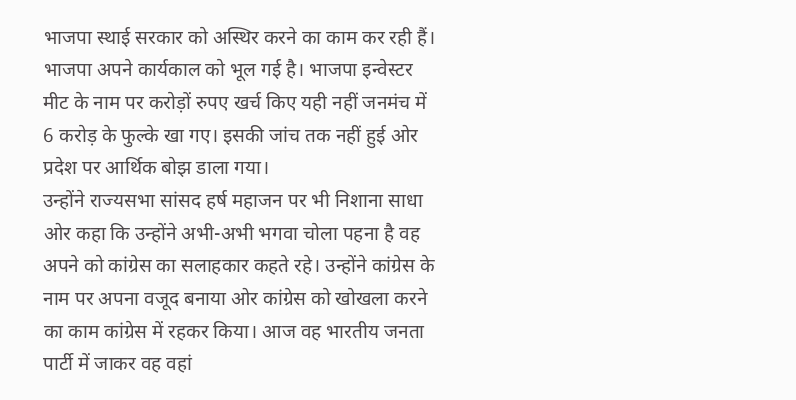भाजपा स्थाई सरकार को अस्थिर करने का काम कर रही हैं। भाजपा अपने कार्यकाल को भूल गई है। भाजपा इन्वेस्टर मीट के नाम पर करोड़ों रुपए खर्च किए यही नहीं जनमंच में 6 करोड़ के फुल्के खा गए। इसकी जांच तक नहीं हुई ओर प्रदेश पर आर्थिक बोझ डाला गया।
उन्होंने राज्यसभा सांसद हर्ष महाजन पर भी निशाना साधा ओर कहा कि उन्होंने अभी-अभी भगवा चोला पहना है वह अपने को कांग्रेस का सलाहकार कहते रहे। उन्होंने कांग्रेस के नाम पर अपना वजूद बनाया ओर कांग्रेस को खोखला करने का काम कांग्रेस में रहकर किया। आज वह भारतीय जनता पार्टी में जाकर वह वहां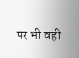पर भी वही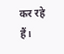कर रहे हैं।